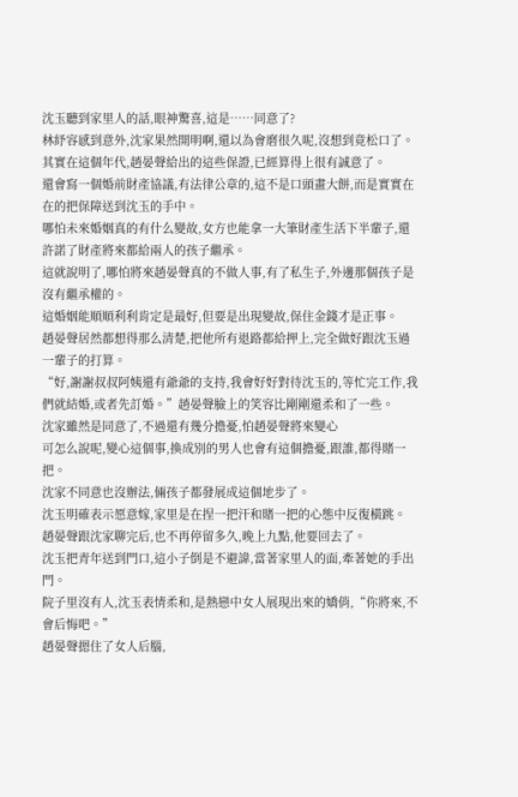沈玉聽到家里人的話,眼神驚喜,這是……同意了?
林紓容感到意外,沈家果然開明啊,還以為會磨很久呢,沒想到竟松口了。
其實在這個年代,趙晏聲給出的這些保證,已經算得上很有誠意了。
還會寫一個婚前財產協議,有法律公章的,這不是口頭畫大餅,而是實實在在的把保障送到沈玉的手中。
哪怕未來婚姻真的有什么變故,女方也能拿一大筆財產生活下半輩子,還許諾了財產將來都給兩人的孩子繼承。
這就說明了,哪怕將來趙晏聲真的不做人事,有了私生子,外邊那個孩子是沒有繼承權的。
這婚姻能順順利利肯定是最好,但要是出現變故,保住金錢才是正事。
趙晏聲居然都想得那么清楚,把他所有退路都給押上,完全做好跟沈玉過一輩子的打算。
“好,謝謝叔叔阿姨還有爺爺的支持,我會好好對待沈玉的,等忙完工作,我們就結婚,或者先訂婚。”趙晏聲臉上的笑容比剛剛還柔和了一些。
沈家雖然是同意了,不過還有幾分擔憂,怕趙晏聲將來變心
可怎么說呢,變心這個事,換成別的男人也會有這個擔憂,跟誰,都得賭一把。
沈家不同意也沒辦法,倆孩子都發展成這個地步了。
沈玉明確表示愿意嫁,家里是在捏一把汗和賭一把的心態中反復橫跳。
趙晏聲跟沈家聊完后,也不再停留多久,晚上九點,他要回去了。
沈玉把青年送到門口,這小子倒是不避諱,當著家里人的面,牽著她的手出門。
院子里沒有人,沈玉表情柔和,是熱戀中女人展現出來的嬌俏,“你將來,不會后悔吧。”
趙晏聲摁住了女人后腦,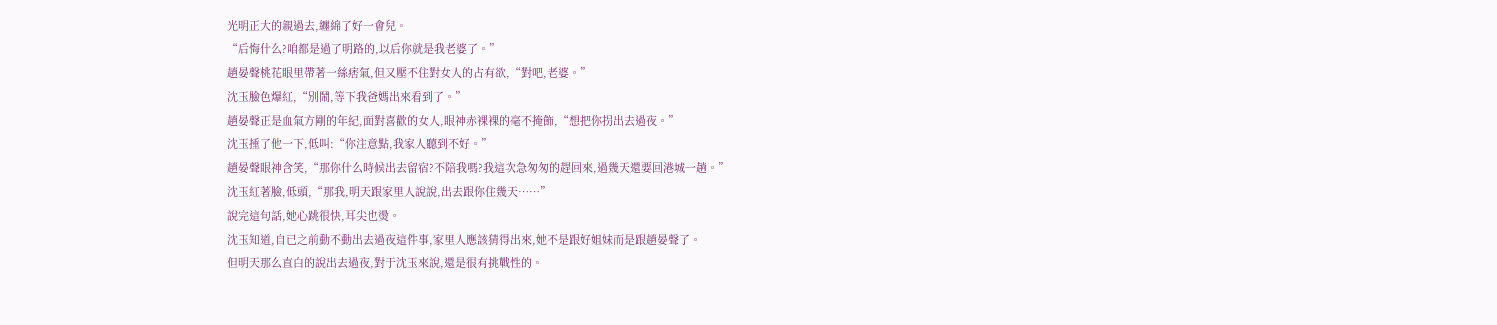光明正大的親過去,纏綿了好一會兒。
“后悔什么?咱都是過了明路的,以后你就是我老婆了。”
趙晏聲桃花眼里帶著一絲痞氣,但又壓不住對女人的占有欲,“對吧,老婆。”
沈玉臉色爆紅,“別鬧,等下我爸媽出來看到了。”
趙晏聲正是血氣方剛的年紀,面對喜歡的女人,眼神赤裸裸的毫不掩飾,“想把你拐出去過夜。”
沈玉捶了他一下,低叫:“你注意點,我家人聽到不好。”
趙晏聲眼神含笑,“那你什么時候出去留宿?不陪我嗎?我這次急匆匆的趕回來,過幾天還要回港城一趟。”
沈玉紅著臉,低頭,“那我,明天跟家里人說說,出去跟你住幾天……”
說完這句話,她心跳很快,耳尖也燙。
沈玉知道,自已之前動不動出去過夜這件事,家里人應該猜得出來,她不是跟好姐妹而是跟趙晏聲了。
但明天那么直白的說出去過夜,對于沈玉來說,還是很有挑戰性的。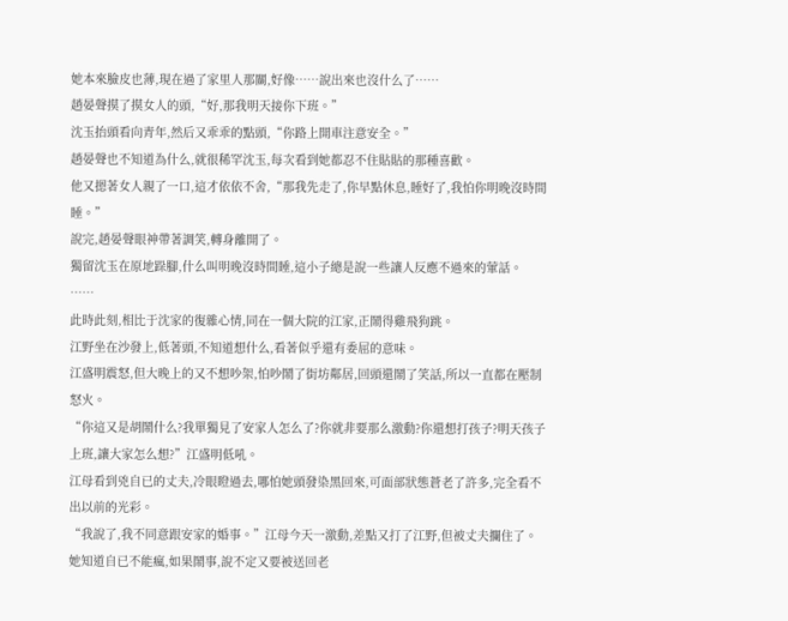她本來臉皮也薄,現在過了家里人那關,好像……說出來也沒什么了……
趙晏聲摸了摸女人的頭,“好,那我明天接你下班。”
沈玉抬頭看向青年,然后又乖乖的點頭,“你路上開車注意安全。”
趙晏聲也不知道為什么,就很稀罕沈玉,每次看到她都忍不住貼貼的那種喜歡。
他又摁著女人親了一口,這才依依不舍,“那我先走了,你早點休息,睡好了,我怕你明晚沒時間睡。”
說完,趙晏聲眼神帶著調笑,轉身離開了。
獨留沈玉在原地跺腳,什么叫明晚沒時間睡,這小子總是說一些讓人反應不過來的葷話。
……
此時此刻,相比于沈家的復雜心情,同在一個大院的江家,正鬧得雞飛狗跳。
江野坐在沙發上,低著頭,不知道想什么,看著似乎還有委屈的意味。
江盛明震怒,但大晚上的又不想吵架,怕吵鬧了街坊鄰居,回頭還鬧了笑話,所以一直都在壓制怒火。
“你這又是胡鬧什么?我單獨見了安家人怎么了?你就非要那么激動?你還想打孩子?明天孩子上班,讓大家怎么想?”江盛明低吼。
江母看到兇自已的丈夫,冷眼瞪過去,哪怕她頭發染黑回來,可面部狀態蒼老了許多,完全看不出以前的光彩。
“我說了,我不同意跟安家的婚事。”江母今天一激動,差點又打了江野,但被丈夫攔住了。
她知道自已不能瘋,如果鬧事,說不定又要被送回老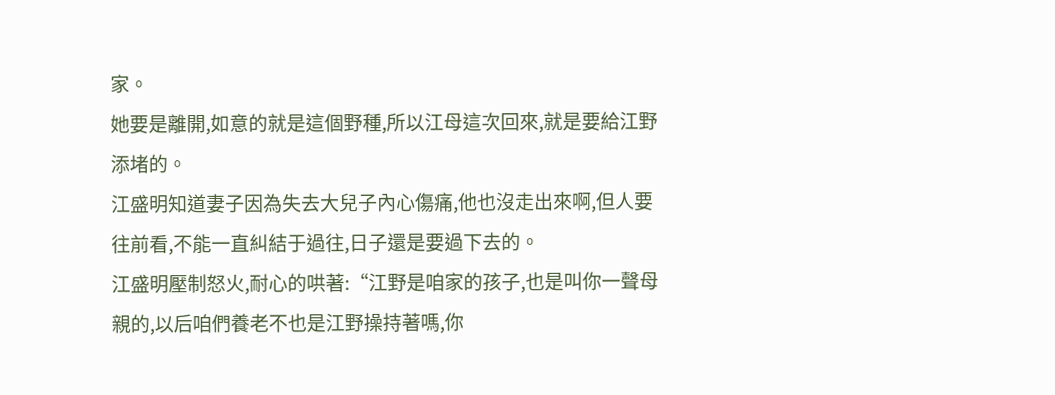家。
她要是離開,如意的就是這個野種,所以江母這次回來,就是要給江野添堵的。
江盛明知道妻子因為失去大兒子內心傷痛,他也沒走出來啊,但人要往前看,不能一直糾結于過往,日子還是要過下去的。
江盛明壓制怒火,耐心的哄著:“江野是咱家的孩子,也是叫你一聲母親的,以后咱們養老不也是江野操持著嗎,你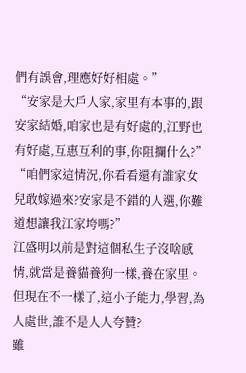們有誤會,理應好好相處。”
“安家是大戶人家,家里有本事的,跟安家結婚,咱家也是有好處的,江野也有好處,互惠互利的事,你阻攔什么?”
“咱們家這情況,你看看還有誰家女兒敢嫁過來?安家是不錯的人選,你難道想讓我江家垮嗎?”
江盛明以前是對這個私生子沒啥感情,就當是養貓養狗一樣,養在家里。
但現在不一樣了,這小子能力,學習,為人處世,誰不是人人夸贊?
雖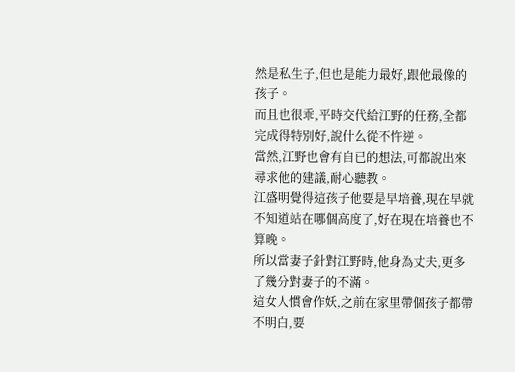然是私生子,但也是能力最好,跟他最像的孩子。
而且也很乖,平時交代給江野的任務,全都完成得特別好,說什么從不忤逆。
當然,江野也會有自已的想法,可都說出來尋求他的建議,耐心聽教。
江盛明覺得這孩子他要是早培養,現在早就不知道站在哪個高度了,好在現在培養也不算晚。
所以當妻子針對江野時,他身為丈夫,更多了幾分對妻子的不滿。
這女人慣會作妖,之前在家里帶個孩子都帶不明白,要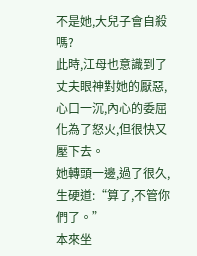不是她,大兒子會自殺嗎?
此時,江母也意識到了丈夫眼神對她的厭惡,心口一沉,內心的委屈化為了怒火,但很快又壓下去。
她轉頭一邊,過了很久,生硬道:“算了,不管你們了。”
本來坐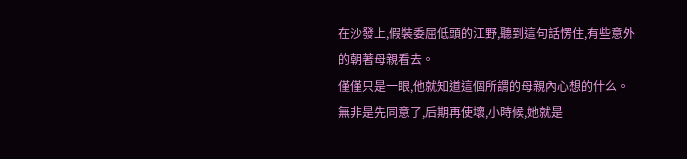在沙發上,假裝委屈低頭的江野,聽到這句話愣住,有些意外的朝著母親看去。
僅僅只是一眼,他就知道這個所謂的母親內心想的什么。
無非是先同意了,后期再使壞,小時候,她就是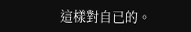這樣對自已的。